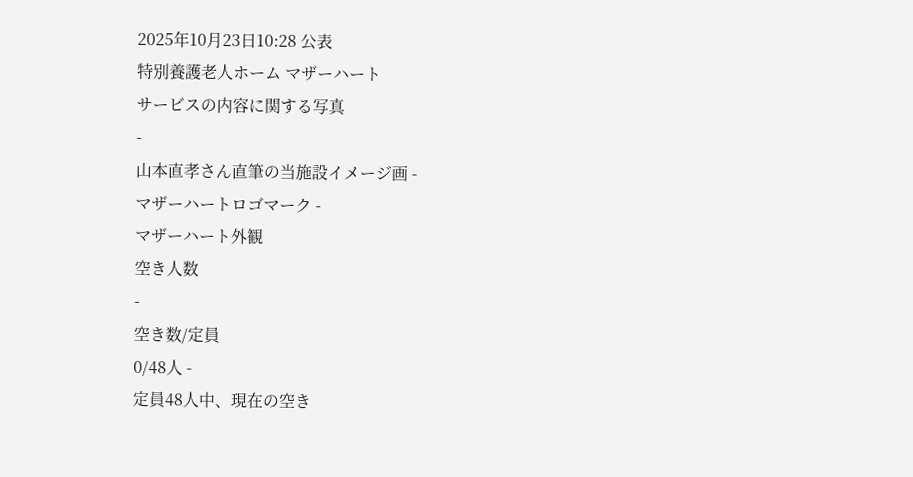2025年10月23日10:28 公表
特別養護老人ホーム マザーハート
サービスの内容に関する写真
-
山本直孝さん直筆の当施設イメージ画 -
マザーハートロゴマーク -
マザーハート外観
空き人数
-
空き数/定員
0/48人 -
定員48人中、現在の空き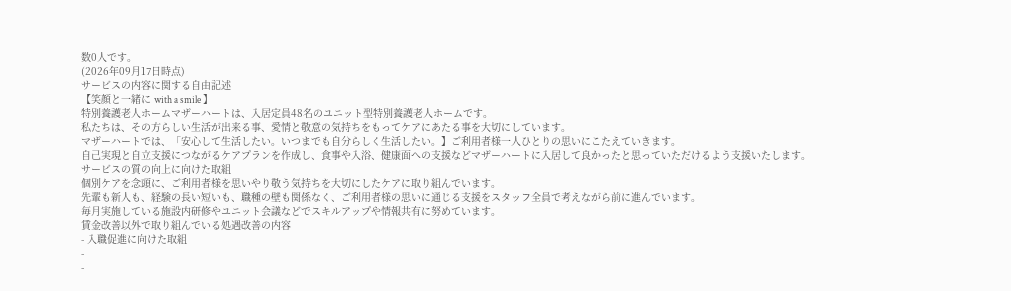数0人です。
(2026年09月17日時点)
サービスの内容に関する自由記述
【笑顔と一緒に with a smile 】
特別養護老人ホームマザーハートは、入居定員48名のユニット型特別養護老人ホームです。
私たちは、その方らしい生活が出来る事、愛情と敬意の気持ちをもってケアにあたる事を大切にしています。
マザーハートでは、「安心して生活したい。いつまでも自分らしく生活したい。】ご利用者様一人ひとりの思いにこたえていきます。
自己実現と自立支援につながるケアプランを作成し、食事や入浴、健康面への支援などマザーハートに入居して良かったと思っていただけるよう支援いたします。
サービスの質の向上に向けた取組
個別ケアを念頭に、ご利用者様を思いやり敬う気持ちを大切にしたケアに取り組んでいます。
先輩も新人も、経験の長い短いも、職種の壁も関係なく、ご利用者様の思いに通じる支援をスタッフ全員で考えながら前に進んでいます。
毎月実施している施設内研修やユニット会議などでスキルアップや情報共有に努めています。
賃金改善以外で取り組んでいる処遇改善の内容
- 入職促進に向けた取組
-
-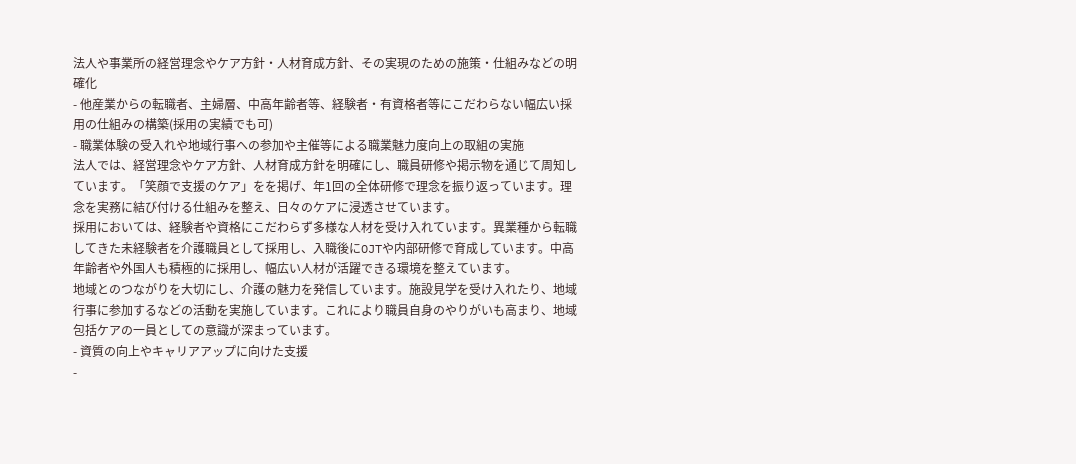法人や事業所の経営理念やケア方針・人材育成方針、その実現のための施策・仕組みなどの明確化
- 他産業からの転職者、主婦層、中高年齢者等、経験者・有資格者等にこだわらない幅広い採用の仕組みの構築(採用の実績でも可)
- 職業体験の受入れや地域行事への参加や主催等による職業魅力度向上の取組の実施
法人では、経営理念やケア方針、人材育成方針を明確にし、職員研修や掲示物を通じて周知しています。「笑顔で支援のケア」をを掲げ、年1回の全体研修で理念を振り返っています。理念を実務に結び付ける仕組みを整え、日々のケアに浸透させています。
採用においては、経験者や資格にこだわらず多様な人材を受け入れています。異業種から転職してきた未経験者を介護職員として採用し、入職後にOJTや内部研修で育成しています。中高年齢者や外国人も積極的に採用し、幅広い人材が活躍できる環境を整えています。
地域とのつながりを大切にし、介護の魅力を発信しています。施設見学を受け入れたり、地域行事に参加するなどの活動を実施しています。これにより職員自身のやりがいも高まり、地域包括ケアの一員としての意識が深まっています。
- 資質の向上やキャリアアップに向けた支援
-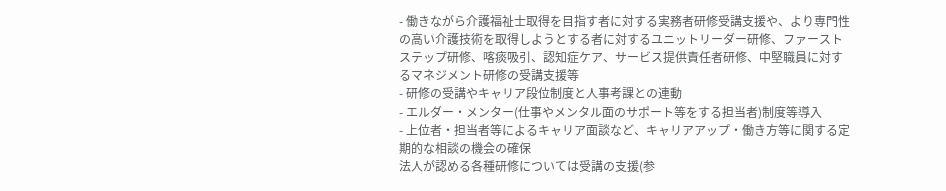- 働きながら介護福祉士取得を目指す者に対する実務者研修受講支援や、より専門性の高い介護技術を取得しようとする者に対するユニットリーダー研修、ファーストステップ研修、喀痰吸引、認知症ケア、サービス提供責任者研修、中堅職員に対するマネジメント研修の受講支援等
- 研修の受講やキャリア段位制度と人事考課との連動
- エルダー・メンター(仕事やメンタル面のサポート等をする担当者)制度等導入
- 上位者・担当者等によるキャリア面談など、キャリアアップ・働き方等に関する定期的な相談の機会の確保
法人が認める各種研修については受講の支援(参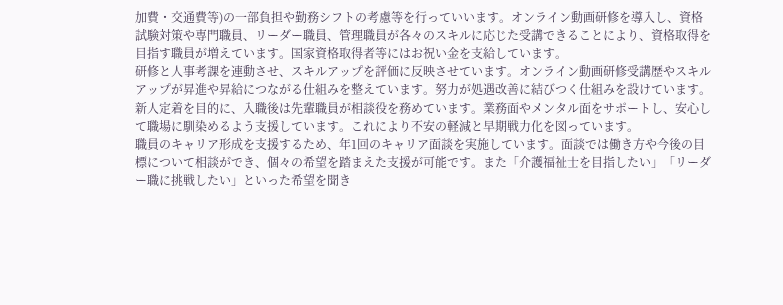加費・交通費等)の一部負担や勤務シフトの考慮等を行っていいます。オンライン動画研修を導入し、資格試験対策や専門職員、リーダー職員、管理職員が各々のスキルに応じた受講できることにより、資格取得を目指す職員が増えています。国家資格取得者等にはお祝い金を支給しています。
研修と人事考課を連動させ、スキルアップを評価に反映させています。オンライン動画研修受講歴やスキルアップが昇進や昇給につながる仕組みを整えています。努力が処遇改善に結びつく仕組みを設けています。
新人定着を目的に、入職後は先輩職員が相談役を務めています。業務面やメンタル面をサポートし、安心して職場に馴染めるよう支援しています。これにより不安の軽減と早期戦力化を図っています。
職員のキャリア形成を支援するため、年1回のキャリア面談を実施しています。面談では働き方や今後の目標について相談ができ、個々の希望を踏まえた支援が可能です。また「介護福祉士を目指したい」「リーダー職に挑戦したい」といった希望を聞き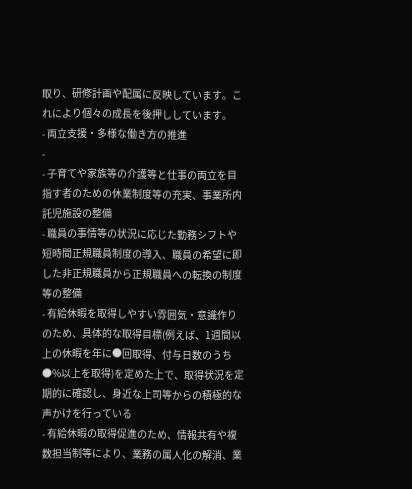取り、研修計画や配属に反映しています。これにより個々の成長を後押ししています。
- 両立支援・多様な働き方の推進
-
- 子育てや家族等の介護等と仕事の両立を目指す者のための休業制度等の充実、事業所内託児施設の整備
- 職員の事情等の状況に応じた勤務シフトや短時間正規職員制度の導入、職員の希望に即した非正規職員から正規職員への転換の制度等の整備
- 有給休暇を取得しやすい雰囲気・意識作りのため、具体的な取得目標(例えば、1週間以上の休暇を年に●回取得、付与日数のうち●%以上を取得)を定めた上で、取得状況を定期的に確認し、身近な上司等からの積極的な声かけを行っている
- 有給休暇の取得促進のため、情報共有や複数担当制等により、業務の属人化の解消、業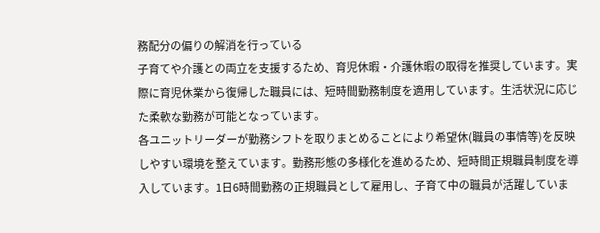務配分の偏りの解消を行っている
子育てや介護との両立を支援するため、育児休暇・介護休暇の取得を推奨しています。実際に育児休業から復帰した職員には、短時間勤務制度を適用しています。生活状況に応じた柔軟な勤務が可能となっています。
各ユニットリーダーが勤務シフトを取りまとめることにより希望休(職員の事情等)を反映しやすい環境を整えています。勤務形態の多様化を進めるため、短時間正規職員制度を導入しています。1日6時間勤務の正規職員として雇用し、子育て中の職員が活躍していま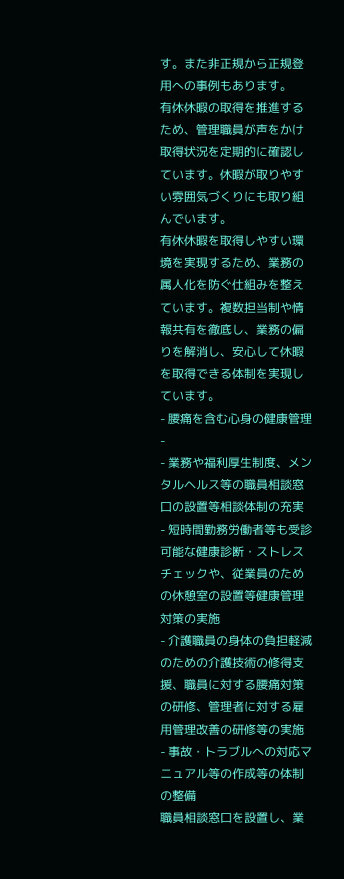す。また非正規から正規登用への事例もあります。
有休休暇の取得を推進するため、管理職員が声をかけ取得状況を定期的に確認しています。休暇が取りやすい雰囲気づくりにも取り組んでいます。
有休休暇を取得しやすい環境を実現するため、業務の属人化を防ぐ仕組みを整えています。複数担当制や情報共有を徹底し、業務の偏りを解消し、安心して休暇を取得できる体制を実現しています。
- 腰痛を含む心身の健康管理
-
- 業務や福利厚生制度、メンタルヘルス等の職員相談窓口の設置等相談体制の充実
- 短時間勤務労働者等も受診可能な健康診断・ストレスチェックや、従業員のための休憩室の設置等健康管理対策の実施
- 介護職員の身体の負担軽減のための介護技術の修得支援、職員に対する腰痛対策の研修、管理者に対する雇用管理改善の研修等の実施
- 事故・トラブルへの対応マニュアル等の作成等の体制の整備
職員相談窓口を設置し、業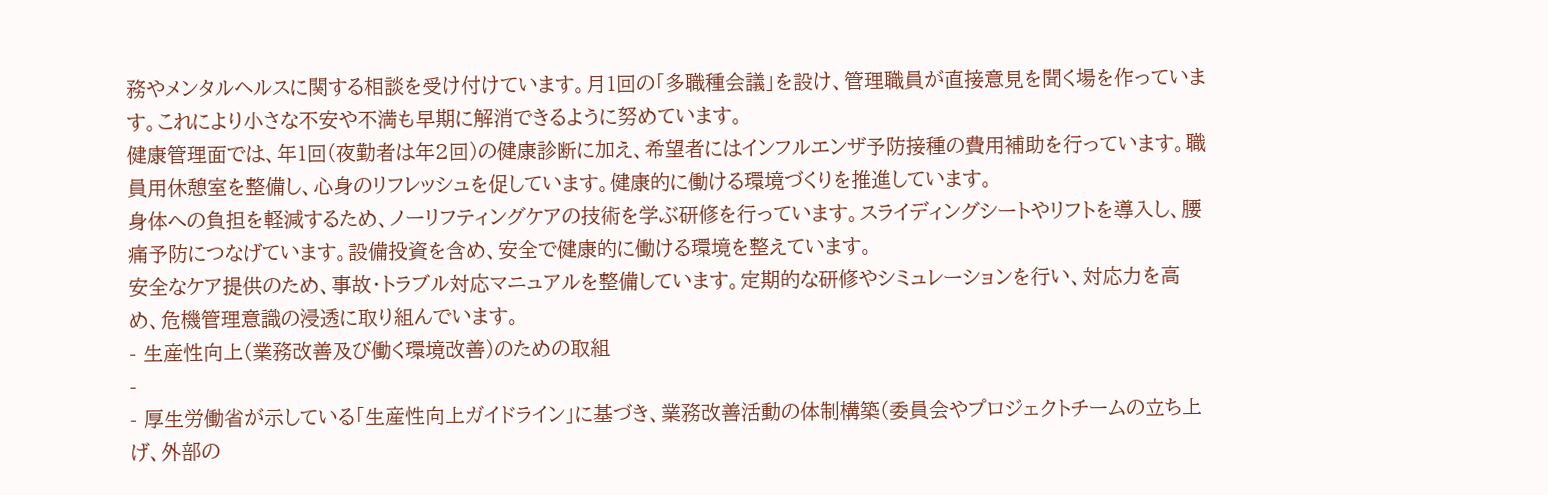務やメンタルヘルスに関する相談を受け付けています。月1回の「多職種会議」を設け、管理職員が直接意見を聞く場を作っています。これにより小さな不安や不満も早期に解消できるように努めています。
健康管理面では、年1回(夜勤者は年2回)の健康診断に加え、希望者にはインフルエンザ予防接種の費用補助を行っています。職員用休憩室を整備し、心身のリフレッシュを促しています。健康的に働ける環境づくりを推進しています。
身体への負担を軽減するため、ノーリフティングケアの技術を学ぶ研修を行っています。スライディングシートやリフトを導入し、腰痛予防につなげています。設備投資を含め、安全で健康的に働ける環境を整えています。
安全なケア提供のため、事故・トラブル対応マニュアルを整備しています。定期的な研修やシミュレーションを行い、対応力を高め、危機管理意識の浸透に取り組んでいます。
- 生産性向上(業務改善及び働く環境改善)のための取組
-
- 厚生労働省が示している「生産性向上ガイドライン」に基づき、業務改善活動の体制構築(委員会やプロジェクトチームの立ち上げ、外部の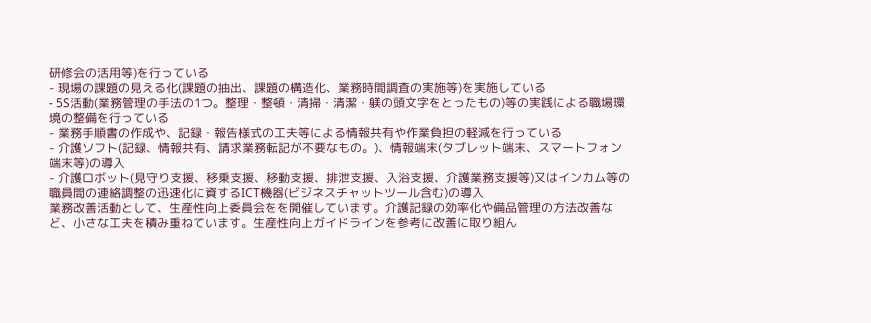研修会の活用等)を行っている
- 現場の課題の見える化(課題の抽出、課題の構造化、業務時間調査の実施等)を実施している
- 5S活動(業務管理の手法の1つ。整理・整頓・清掃・清潔・躾の頭文字をとったもの)等の実践による職場環境の整備を行っている
- 業務手順書の作成や、記録・報告様式の工夫等による情報共有や作業負担の軽減を行っている
- 介護ソフト(記録、情報共有、請求業務転記が不要なもの。)、情報端末(タブレット端末、スマートフォン端末等)の導入
- 介護ロボット(見守り支援、移乗支援、移動支援、排泄支援、入浴支援、介護業務支援等)又はインカム等の職員間の連絡調整の迅速化に資するICT機器(ビジネスチャットツール含む)の導入
業務改善活動として、生産性向上委員会をを開催しています。介護記録の効率化や備品管理の方法改善など、小さな工夫を積み重ねています。生産性向上ガイドラインを参考に改善に取り組ん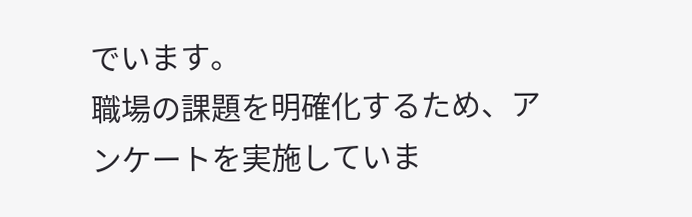でいます。
職場の課題を明確化するため、アンケートを実施していま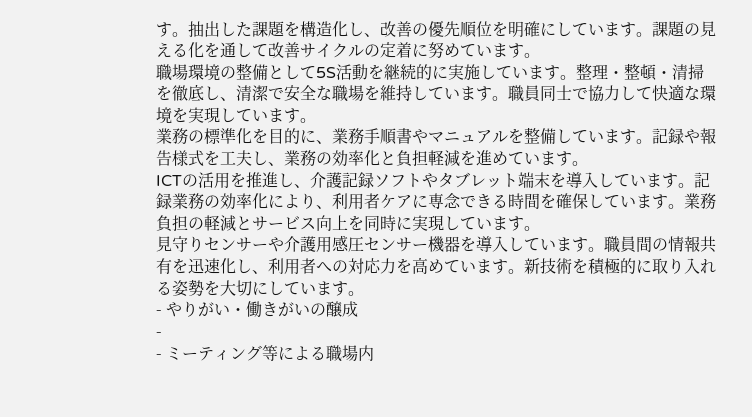す。抽出した課題を構造化し、改善の優先順位を明確にしています。課題の見える化を通して改善サイクルの定着に努めています。
職場環境の整備として5S活動を継続的に実施しています。整理・整頓・清掃を徹底し、清潔で安全な職場を維持しています。職員同士で協力して快適な環境を実現しています。
業務の標準化を目的に、業務手順書やマニュアルを整備しています。記録や報告様式を工夫し、業務の効率化と負担軽減を進めています。
ICTの活用を推進し、介護記録ソフトやタブレット端末を導入しています。記録業務の効率化により、利用者ケアに専念できる時間を確保しています。業務負担の軽減とサービス向上を同時に実現しています。
見守りセンサーや介護用感圧センサー機器を導入しています。職員間の情報共有を迅速化し、利用者への対応力を高めています。新技術を積極的に取り入れる姿勢を大切にしています。
- やりがい・働きがいの醸成
-
- ミーティング等による職場内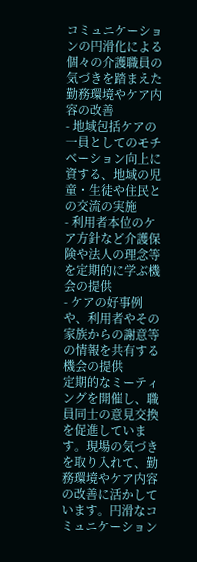コミュニケーションの円滑化による個々の介護職員の気づきを踏まえた勤務環境やケア内容の改善
- 地域包括ケアの一員としてのモチベーション向上に資する、地域の児童・生徒や住民との交流の実施
- 利用者本位のケア方針など介護保険や法人の理念等を定期的に学ぶ機会の提供
- ケアの好事例や、利用者やその家族からの謝意等の情報を共有する機会の提供
定期的なミーティングを開催し、職員同士の意見交換を促進しています。現場の気づきを取り入れて、勤務環境やケア内容の改善に活かしています。円滑なコミュニケーション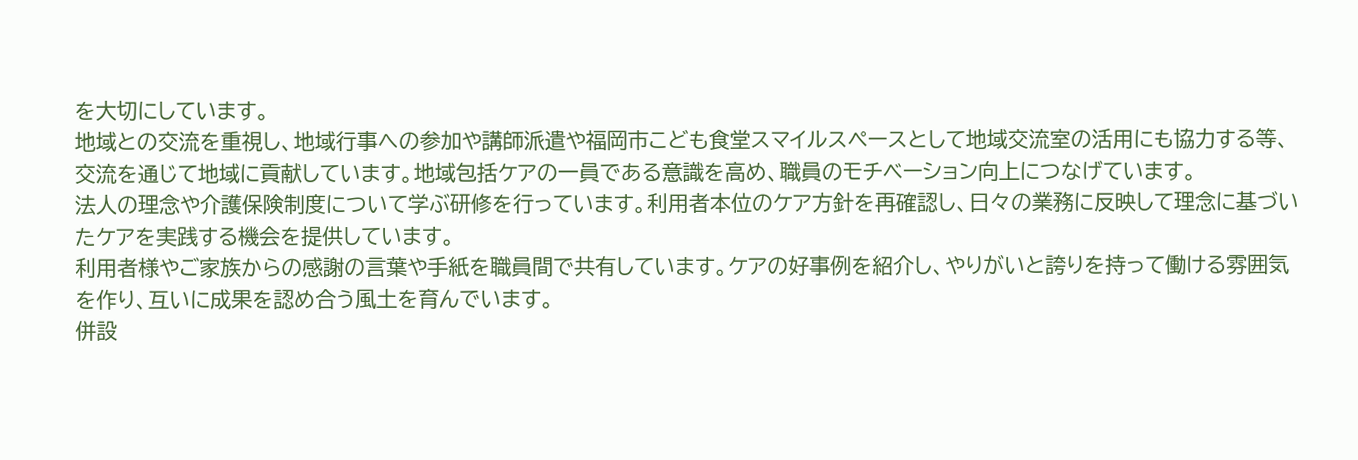を大切にしています。
地域との交流を重視し、地域行事への参加や講師派遣や福岡市こども食堂スマイルスペースとして地域交流室の活用にも協力する等、交流を通じて地域に貢献しています。地域包括ケアの一員である意識を高め、職員のモチベーション向上につなげています。
法人の理念や介護保険制度について学ぶ研修を行っています。利用者本位のケア方針を再確認し、日々の業務に反映して理念に基づいたケアを実践する機会を提供しています。
利用者様やご家族からの感謝の言葉や手紙を職員間で共有しています。ケアの好事例を紹介し、やりがいと誇りを持って働ける雰囲気を作り、互いに成果を認め合う風土を育んでいます。
併設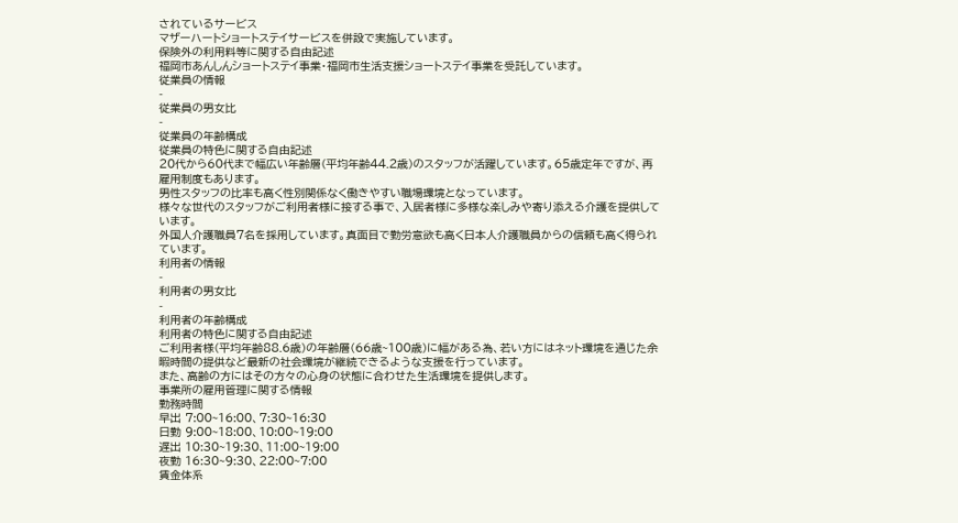されているサービス
マザーハートショートステイサービスを併設で実施しています。
保険外の利用料等に関する自由記述
福岡市あんしんショートステイ事業・福岡市生活支援ショートステイ事業を受託しています。
従業員の情報
-
従業員の男女比
-
従業員の年齢構成
従業員の特色に関する自由記述
20代から60代まで幅広い年齢層(平均年齢44.2歳)のスタッフが活躍しています。65歳定年ですが、再雇用制度もあります。
男性スタッフの比率も高く性別関係なく働きやすい職場環境となっています。
様々な世代のスタッフがご利用者様に接する事で、入居者様に多様な楽しみや寄り添える介護を提供しています。
外国人介護職員7名を採用しています。真面目で勤労意欲も高く日本人介護職員からの信頼も高く得られています。
利用者の情報
-
利用者の男女比
-
利用者の年齢構成
利用者の特色に関する自由記述
ご利用者様(平均年齢88.6歳)の年齢層(66歳~100歳)に幅がある為、若い方にはネット環境を通じた余暇時間の提供など最新の社会環境が継続できるような支援を行っています。
また、高齢の方にはその方々の心身の状態に合わせた生活環境を提供します。
事業所の雇用管理に関する情報
勤務時間
早出 7:00~16:00、7:30~16:30
日勤 9:00~18:00、10:00~19:00
遅出 10:30~19:30、11:00~19:00
夜勤 16:30~9:30、22:00~7:00
賃金体系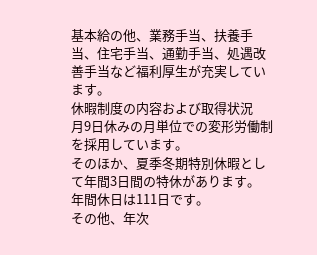基本給の他、業務手当、扶養手当、住宅手当、通勤手当、処遇改善手当など福利厚生が充実しています。
休暇制度の内容および取得状況
月9日休みの月単位での変形労働制を採用しています。
そのほか、夏季冬期特別休暇として年間3日間の特休があります。
年間休日は111日です。
その他、年次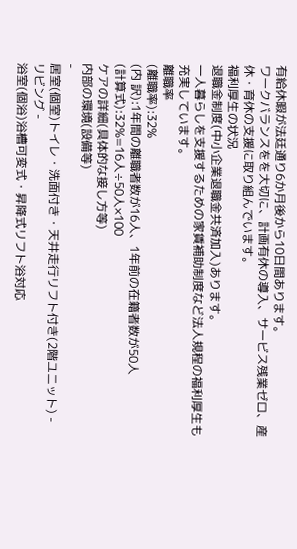有給休暇が法廷通り6か月後から10日間あります。
ワークバランスをを大切に、計画有休の導入、サービス残業ゼロ、産休・育休の支援に取り組んでいます。
福利厚生の状況
退職金制度(中小企業退職金共済加入)あります。
一人暮らしを支援するための家賃補助制度など法人規程の福利厚生も充実しています。
離職率
(離職率):32%
(内 訳):1年間の離職者数が16人、1年前の在籍者数が50人
(計算式):32%=16人÷50人×100
ケアの詳細(具体的な接し方等)
内部の環境(設備等)
-
居室(個室)トイレ・洗面付き・天井走行リフト付き(2階ユニット) -
リビング -
浴室(個浴)浴槽可変式・昇降式リフト浴対応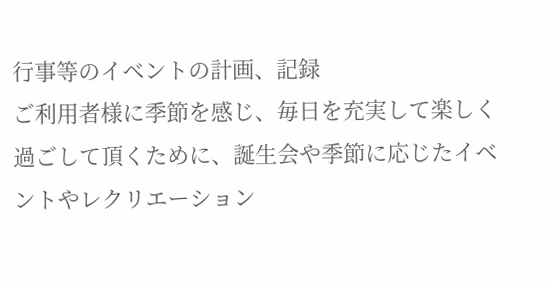行事等のイベントの計画、記録
ご利用者様に季節を感じ、毎日を充実して楽しく過ごして頂くために、誕生会や季節に応じたイベントやレクリエーション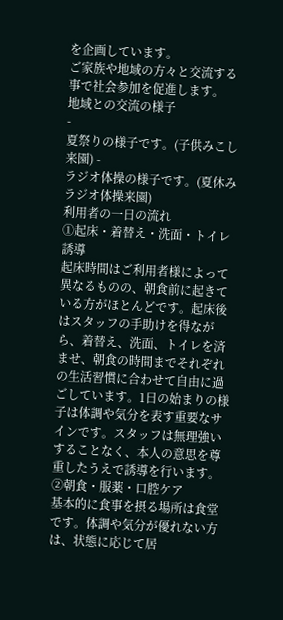を企画しています。
ご家族や地域の方々と交流する事で社会参加を促進します。
地域との交流の様子
-
夏祭りの様子です。(子供みこし来園) -
ラジオ体操の様子です。(夏休みラジオ体操来園)
利用者の一日の流れ
①起床・着替え・洗面・トイレ誘導
起床時間はご利用者様によって異なるものの、朝食前に起きている方がほとんどです。起床後はスタッフの手助けを得ながら、着替え、洗面、トイレを済ませ、朝食の時間までそれぞれの生活習慣に合わせて自由に過ごしています。1日の始まりの様子は体調や気分を表す重要なサインです。スタッフは無理強いすることなく、本人の意思を尊重したうえで誘導を行います。
②朝食・服薬・口腔ケア
基本的に食事を摂る場所は食堂です。体調や気分が優れない方は、状態に応じて居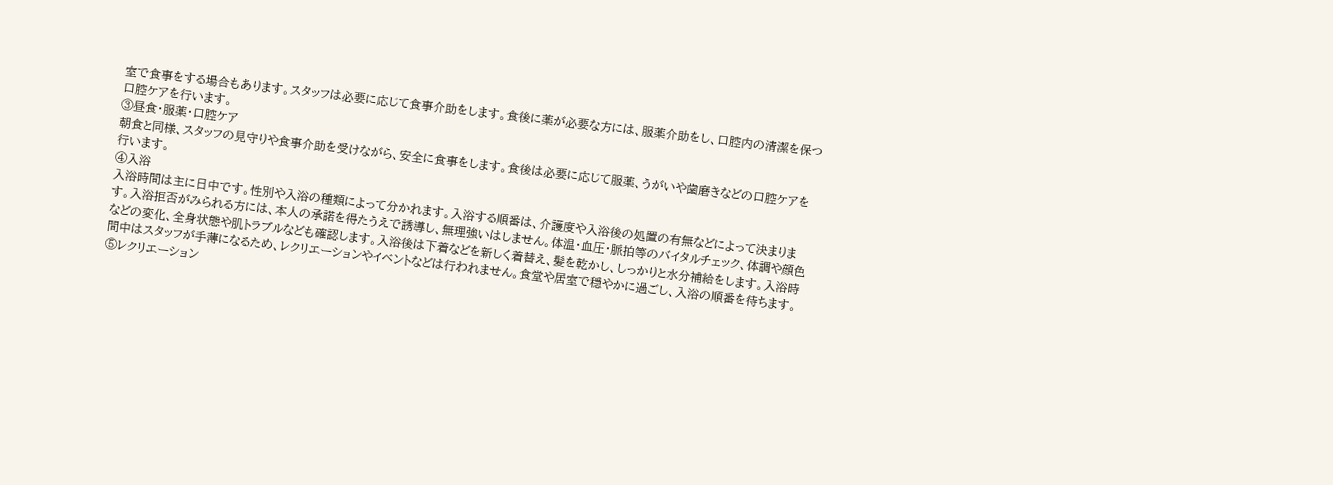室で食事をする場合もあります。スタッフは必要に応じて食事介助をします。食後に薬が必要な方には、服薬介助をし、口腔内の清潔を保つ口腔ケアを行います。
③昼食・服薬・口腔ケア
朝食と同様、スタッフの見守りや食事介助を受けながら、安全に食事をします。食後は必要に応じて服薬、うがいや歯磨きなどの口腔ケアを行います。
④入浴
入浴時間は主に日中です。性別や入浴の種類によって分かれます。入浴する順番は、介護度や入浴後の処置の有無などによって決まります。入浴拒否がみられる方には、本人の承諾を得たうえで誘導し、無理強いはしません。体温・血圧・脈拍等のバイタルチェック、体調や顔色などの変化、全身状態や肌トラブルなども確認します。入浴後は下着などを新しく着替え、髪を乾かし、しっかりと水分補給をします。入浴時間中はスタッフが手薄になるため、レクリエーションやイベントなどは行われません。食堂や居室で穏やかに過ごし、入浴の順番を待ちます。
⑤レクリエーション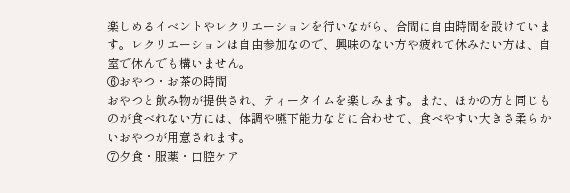楽しめるイベントやレクリエーションを行いながら、合間に自由時間を設けています。レクリエーションは自由参加なので、興味のない方や疲れて休みたい方は、自室で休んでも構いません。
⑥おやつ・お茶の時間
おやつと飲み物が提供され、ティータイムを楽しみます。また、ほかの方と同じものが食べれない方には、体調や嚥下能力などに合わせて、食べやすい大きさ柔らかいおやつが用意されます。
⑦夕食・服薬・口腔ケア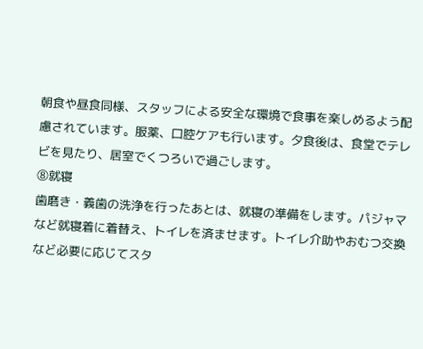朝食や昼食同様、スタッフによる安全な環境で食事を楽しめるよう配慮されています。服薬、口腔ケアも行います。夕食後は、食堂でテレビを見たり、居室でくつろいで過ごします。
⑧就寝
歯磨き・義歯の洗浄を行ったあとは、就寝の準備をします。パジャマなど就寝着に着替え、トイレを済ませます。トイレ介助やおむつ交換など必要に応じてスタ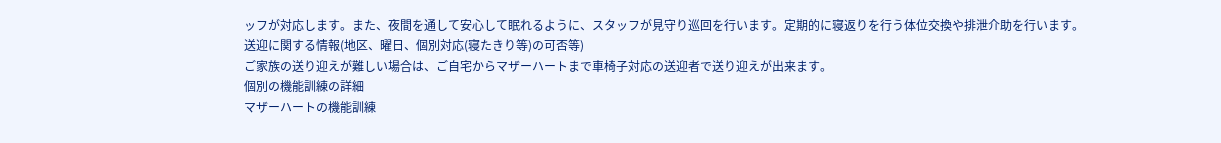ッフが対応します。また、夜間を通して安心して眠れるように、スタッフが見守り巡回を行います。定期的に寝返りを行う体位交換や排泄介助を行います。
送迎に関する情報(地区、曜日、個別対応(寝たきり等)の可否等)
ご家族の送り迎えが難しい場合は、ご自宅からマザーハートまで車椅子対応の送迎者で送り迎えが出来ます。
個別の機能訓練の詳細
マザーハートの機能訓練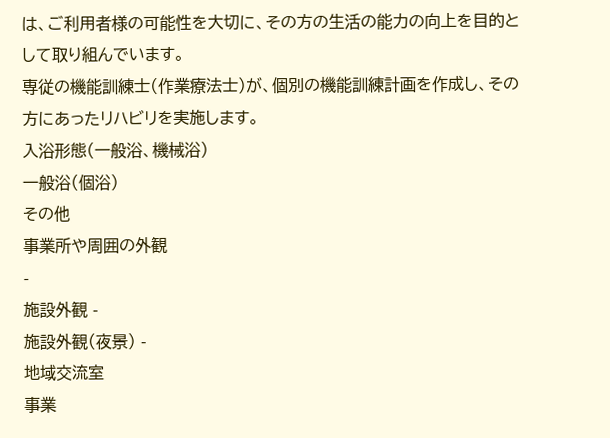は、ご利用者様の可能性を大切に、その方の生活の能力の向上を目的として取り組んでいます。
専従の機能訓練士(作業療法士)が、個別の機能訓練計画を作成し、その方にあったリハビリを実施します。
入浴形態(一般浴、機械浴)
一般浴(個浴)
その他
事業所や周囲の外観
-
施設外観 -
施設外観(夜景) -
地域交流室
事業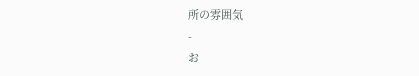所の雰囲気
-
お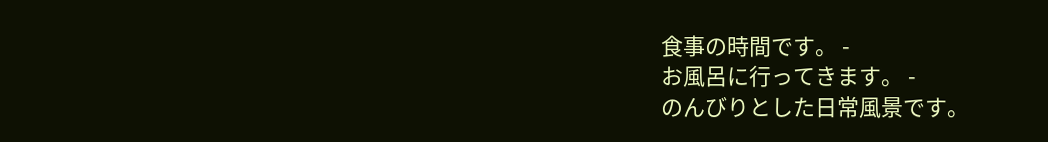食事の時間です。 -
お風呂に行ってきます。 -
のんびりとした日常風景です。